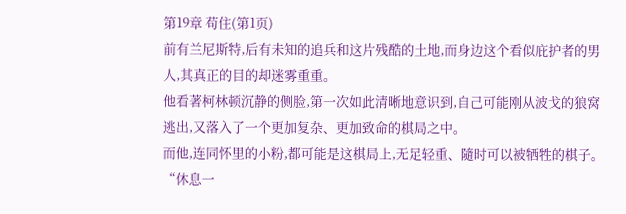第19章 苟住(第1页)
前有兰尼斯特,后有未知的追兵和这片残酷的土地,而身边这个看似庇护者的男人,其真正的目的却迷雾重重。
他看著柯林顿沉静的侧脸,第一次如此清晰地意识到,自己可能刚从波戈的狼窝逃出,又落入了一个更加复杂、更加致命的棋局之中。
而他,连同怀里的小粉,都可能是这棋局上,无足轻重、隨时可以被牺牲的棋子。
“休息一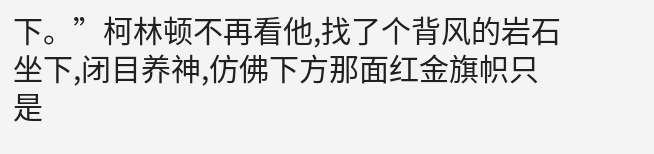下。”柯林顿不再看他,找了个背风的岩石坐下,闭目养神,仿佛下方那面红金旗帜只是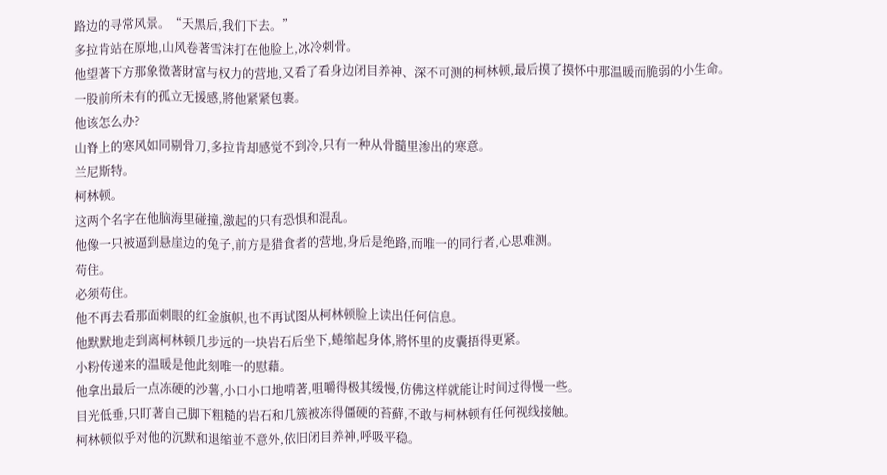路边的寻常风景。“天黑后,我们下去。”
多拉肯站在原地,山风卷著雪沫打在他脸上,冰冷刺骨。
他望著下方那象徵著財富与权力的营地,又看了看身边闭目养神、深不可测的柯林顿,最后摸了摸怀中那温暖而脆弱的小生命。
一股前所未有的孤立无援感,將他紧紧包裹。
他该怎么办?
山脊上的寒风如同剔骨刀,多拉肯却感觉不到冷,只有一种从骨髓里渗出的寒意。
兰尼斯特。
柯林顿。
这两个名字在他脑海里碰撞,激起的只有恐惧和混乱。
他像一只被逼到悬崖边的兔子,前方是猎食者的营地,身后是绝路,而唯一的同行者,心思难测。
苟住。
必须苟住。
他不再去看那面刺眼的红金旗帜,也不再试图从柯林顿脸上读出任何信息。
他默默地走到离柯林顿几步远的一块岩石后坐下,蜷缩起身体,將怀里的皮囊捂得更紧。
小粉传递来的温暖是他此刻唯一的慰藉。
他拿出最后一点冻硬的沙薯,小口小口地啃著,咀嚼得极其缓慢,仿佛这样就能让时间过得慢一些。
目光低垂,只盯著自己脚下粗糙的岩石和几簇被冻得僵硬的苔蘚,不敢与柯林顿有任何视线接触。
柯林顿似乎对他的沉默和退缩並不意外,依旧闭目养神,呼吸平稳。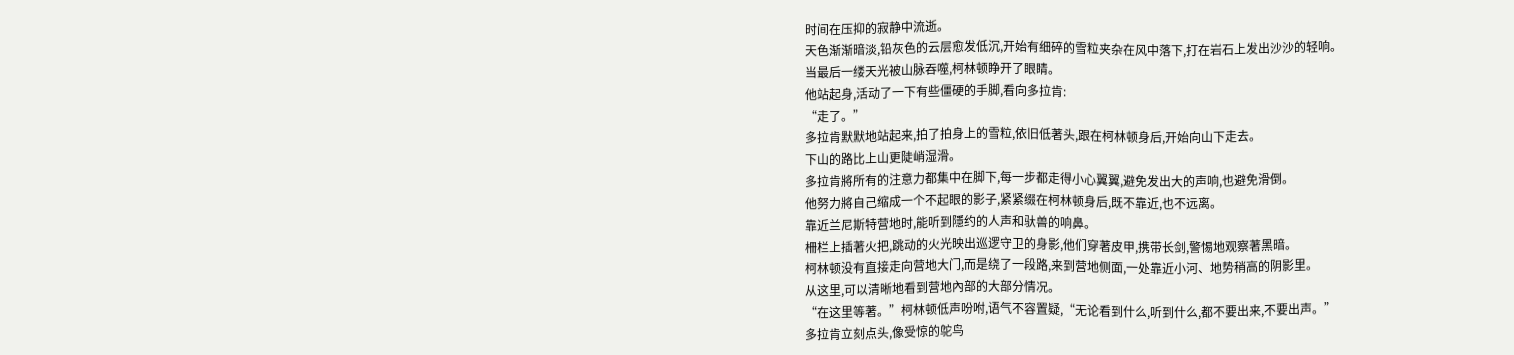时间在压抑的寂静中流逝。
天色渐渐暗淡,铅灰色的云层愈发低沉,开始有细碎的雪粒夹杂在风中落下,打在岩石上发出沙沙的轻响。
当最后一缕天光被山脉吞噬,柯林顿睁开了眼睛。
他站起身,活动了一下有些僵硬的手脚,看向多拉肯:
“走了。”
多拉肯默默地站起来,拍了拍身上的雪粒,依旧低著头,跟在柯林顿身后,开始向山下走去。
下山的路比上山更陡峭湿滑。
多拉肯將所有的注意力都集中在脚下,每一步都走得小心翼翼,避免发出大的声响,也避免滑倒。
他努力將自己缩成一个不起眼的影子,紧紧缀在柯林顿身后,既不靠近,也不远离。
靠近兰尼斯特营地时,能听到隱约的人声和驮兽的响鼻。
柵栏上插著火把,跳动的火光映出巡逻守卫的身影,他们穿著皮甲,携带长剑,警惕地观察著黑暗。
柯林顿没有直接走向营地大门,而是绕了一段路,来到营地侧面,一处靠近小河、地势稍高的阴影里。
从这里,可以清晰地看到营地內部的大部分情况。
“在这里等著。”柯林顿低声吩咐,语气不容置疑,“无论看到什么,听到什么,都不要出来,不要出声。”
多拉肯立刻点头,像受惊的鸵鸟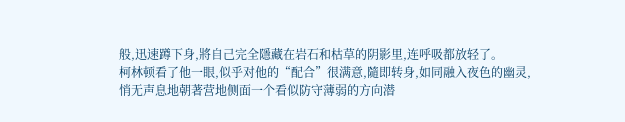般,迅速蹲下身,將自己完全隱藏在岩石和枯草的阴影里,连呼吸都放轻了。
柯林顿看了他一眼,似乎对他的“配合”很满意,隨即转身,如同融入夜色的幽灵,悄无声息地朝著营地侧面一个看似防守薄弱的方向潜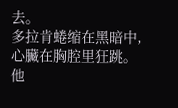去。
多拉肯蜷缩在黑暗中,心臟在胸腔里狂跳。
他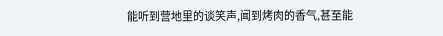能听到营地里的谈笑声,闻到烤肉的香气,甚至能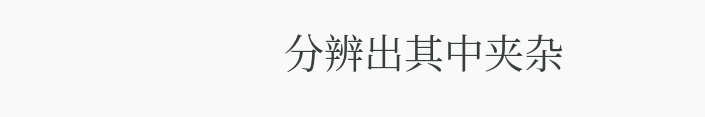分辨出其中夹杂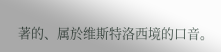著的、属於维斯特洛西境的口音。